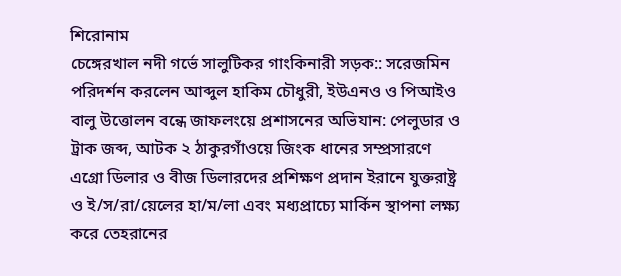শিরোনাম
চেঙ্গেরখাল নদী গর্ভে সালুটিকর গাংকিনারী সড়ক:: সরেজমিন পরিদর্শন করলেন আব্দুল হাকিম চৌধুরী, ইউএনও ও পিআইও বালু উত্তোলন বন্ধে জাফলংয়ে প্রশাসনের অভিযান: পেলুডার ও ট্রাক জব্দ, আটক ২ ঠাকুরগাঁওয়ে জিংক ধানের সম্প্রসারণে এগ্রো ডিলার ও বীজ ডিলারদের প্রশিক্ষণ প্রদান ইরানে যুক্তরাষ্ট্র ও ই/স/রা/য়েলের হা/ম/লা এবং মধ্যপ্রাচ্যে মার্কিন স্থাপনা লক্ষ্য করে তেহরানের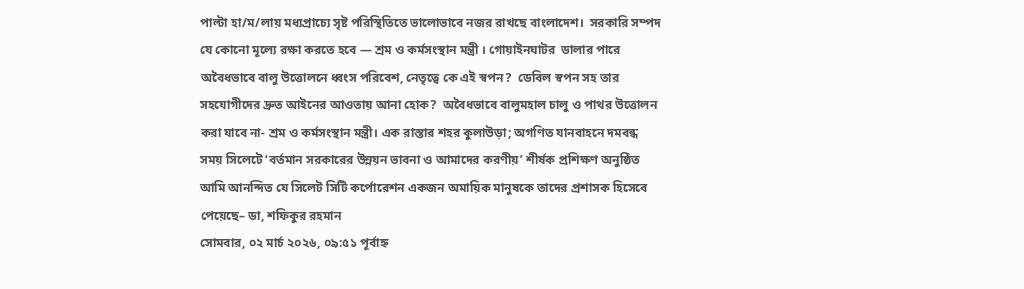পাল্টা হা/ম/লায় মধ্যপ্রাচ্যে সৃষ্ট পরিস্থিতিতে ভালোভাবে নজর রাখছে বাংলাদেশ।  সরকারি সম্পদ যে কোনো মূল্যে রক্ষা করতে হবে — শ্রম ও কর্মসংস্থান মন্ত্রী । গোয়াইনঘাটর  ডালার পারে অবৈধভাবে বালু উত্তোলনে ধ্বংস পরিবেশ, নেতৃত্বে কে এই স্বপন?  ডেবিল স্বপন সহ তার সহযোগীদের দ্রুত আইনের আওতায় আনা হোক?  অবৈধভাবে বালুমহাল চালু ও পাথর উত্তোলন করা যাবে না- শ্রম ও কর্মসংস্থান মন্ত্রী। এক রাস্তার শহর কুলাউড়া; অগণিত যানবাহনে দমবন্ধ সময় সিলেটে ‘বর্তমান সরকারের উন্নয়ন ভাবনা ও আমাদের করণীয়’ শীর্ষক প্রশিক্ষণ অনুষ্ঠিত আমি আনন্দিত যে সিলেট সিটি কর্পোরেশন একজন অমায়িক মানুষকে তাদের প্রশাসক হিসেবে পেয়েছে– ডা, শফিকুর রহমান
সোমবার, ০২ মার্চ ২০২৬, ০৯:৫১ পূর্বাহ্ন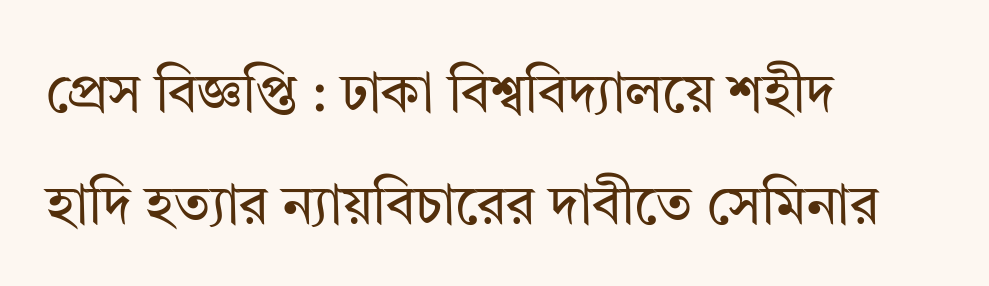প্রেস বিজ্ঞপ্তি : ঢাকা বিশ্ববিদ্যালয়ে শহীদ হাদি হত্যার ন্যায়বিচারের দাবীতে সেমিনার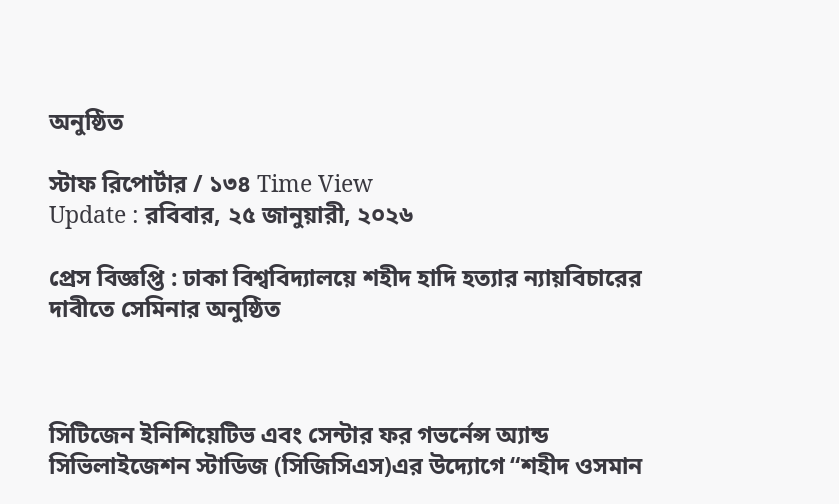অনুষ্ঠিত

স্টাফ রিপোর্টার / ১৩৪ Time View
Update : রবিবার, ২৫ জানুয়ারী, ২০২৬

প্রেস বিজ্ঞপ্তি : ঢাকা বিশ্ববিদ্যালয়ে শহীদ হাদি হত্যার ন্যায়বিচারের দাবীতে সেমিনার অনুষ্ঠিত



সিটিজেন ইনিশিয়েটিভ এবং সেন্টার ফর গভর্নেন্স অ্যান্ড সিভিলাইজেশন স্টাডিজ (সিজিসিএস)এর উদ্যোগে “শহীদ ওসমান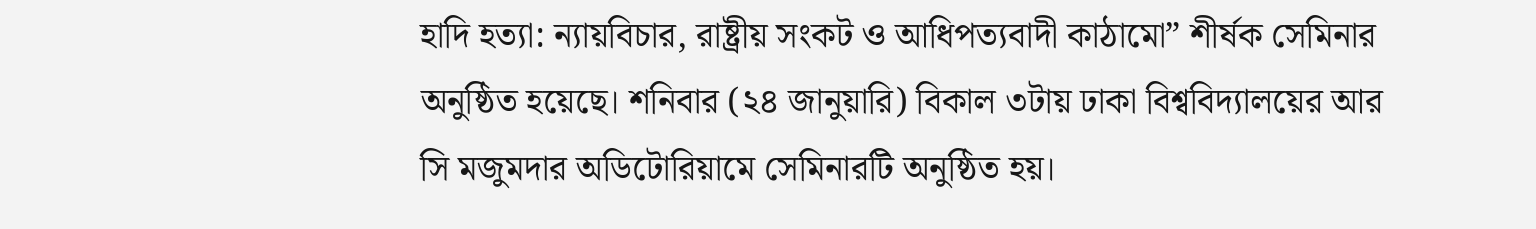হাদি হত্যা: ন্যায়বিচার, রাষ্ট্রীয় সংকট ও আধিপত্যবাদী কাঠামো” শীর্ষক সেমিনার অনুষ্ঠিত হয়েছে। শনিবার (২৪ জানুয়ারি) বিকাল ৩টায় ঢাকা বিশ্ববিদ্যালয়ের আর সি মজুমদার অডিটোরিয়ামে সেমিনারটি অনুষ্ঠিত হয়।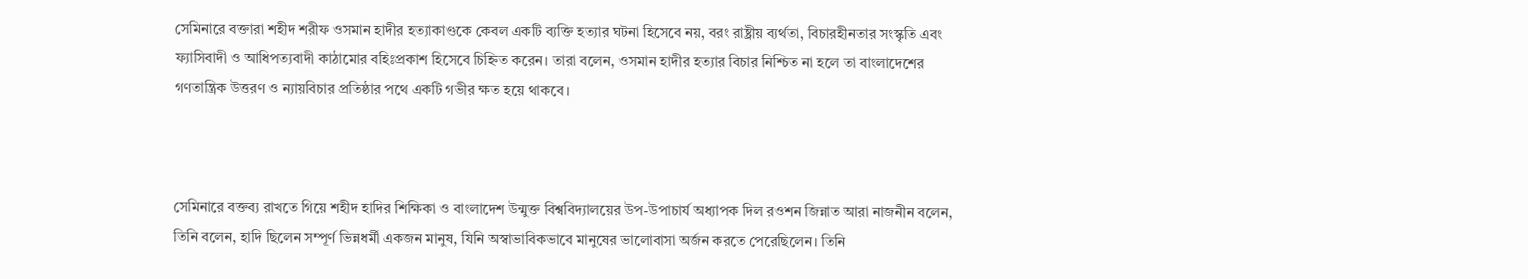সেমিনারে বক্তারা শহীদ শরীফ ওসমান হাদীর হত্যাকাণ্ডকে কেবল একটি ব্যক্তি হত্যার ঘটনা হিসেবে নয়, বরং রাষ্ট্রীয় ব্যর্থতা, বিচারহীনতার সংস্কৃতি এবং ফ্যাসিবাদী ও আধিপত্যবাদী কাঠামোর বহিঃপ্রকাশ হিসেবে চিহ্নিত করেন। তারা বলেন, ওসমান হাদীর হত্যার বিচার নিশ্চিত না হলে তা বাংলাদেশের গণতান্ত্রিক উত্তরণ ও ন্যায়বিচার প্রতিষ্ঠার পথে একটি গভীর ক্ষত হয়ে থাকবে।



সেমিনারে বক্তব্য রাখতে গিয়ে শহীদ হাদির শিক্ষিকা ও বাংলাদেশ উন্মুক্ত বিশ্ববিদ্যালয়ের উপ-উপাচার্য অধ্যাপক দিল রওশন জিন্নাত আরা নাজনীন বলেন, তিনি বলেন, হাদি ছিলেন সম্পূর্ণ ভিন্নধর্মী একজন মানুষ, যিনি অস্বাভাবিকভাবে মানুষের ভালোবাসা অর্জন করতে পেরেছিলেন। তিনি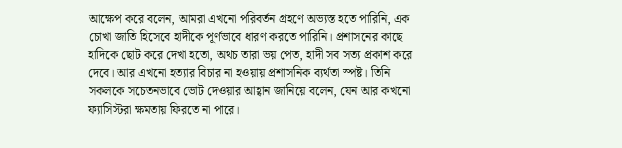আক্ষেপ করে বলেন, আমরা এখনো পরিবর্তন গ্রহণে অভ্যস্ত হতে পারিনি, এক চোখা জাতি হিসেবে হাদীকে পূর্ণভাবে ধারণ করতে পারিনি। প্রশাসনের কাছে হাদিকে ছোট করে দেখা হতো, অথচ তারা ভয় পেত, হাদী সব সত্য প্রকাশ করে দেবে। আর এখনো হত্যার বিচার না হওয়ায় প্রশাসনিক ব্যর্থতা স্পষ্ট। তিনি সকলকে সচেতনভাবে ভোট দেওয়ার আহ্বান জানিয়ে বলেন, যেন আর কখনো ফ্যাসিস্টরা ক্ষমতায় ফিরতে না পারে।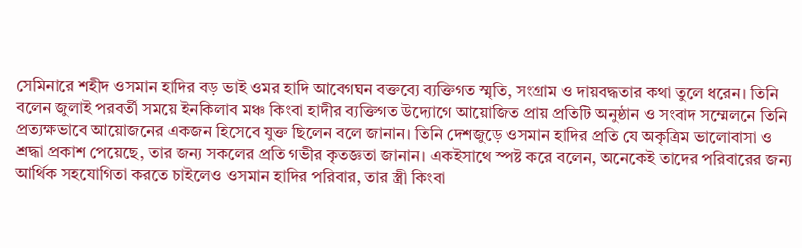সেমিনারে শহীদ ওসমান হাদির বড় ভাই ওমর হাদি আবেগঘন বক্তব্যে ব্যক্তিগত স্মৃতি, সংগ্রাম ও দায়বদ্ধতার কথা তুলে ধরেন। তিনি বলেন জুলাই পরবর্তী সময়ে ইনকিলাব মঞ্চ কিংবা হাদীর ব্যক্তিগত উদ্যোগে আয়োজিত প্রায় প্রতিটি অনুষ্ঠান ও সংবাদ সম্মেলনে তিনি প্রত্যক্ষভাবে আয়োজনের একজন হিসেবে যুক্ত ছিলেন বলে জানান। তিনি দেশজুড়ে ওসমান হাদির প্রতি যে অকৃত্রিম ভালোবাসা ও শ্রদ্ধা প্রকাশ পেয়েছে, তার জন্য সকলের প্রতি গভীর কৃতজ্ঞতা জানান। একইসাথে স্পষ্ট করে বলেন, অনেকেই তাদের পরিবারের জন্য আর্থিক সহযোগিতা করতে চাইলেও ওসমান হাদির পরিবার, তার স্ত্রী কিংবা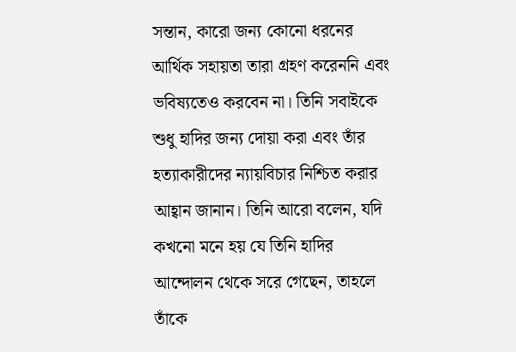সন্তান, কারো জন্য কোনো ধরনের আর্থিক সহায়তা তারা গ্রহণ করেননি এবং ভবিষ্যতেও করবেন না। তিনি সবাইকে শুধু হাদির জন্য দোয়া করা এবং তাঁর হত্যাকারীদের ন্যায়বিচার নিশ্চিত করার আহ্বান জানান। তিনি আরো বলেন, যদি কখনো মনে হয় যে তিনি হাদির আন্দোলন থেকে সরে গেছেন, তাহলে তাঁকে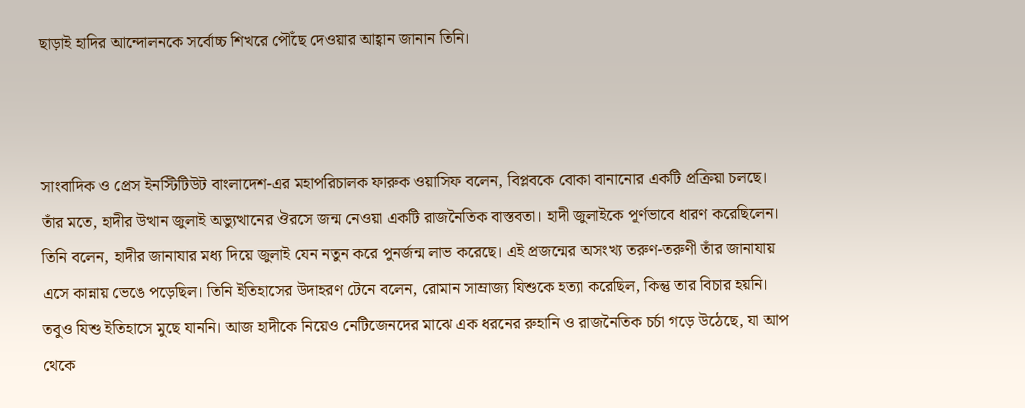ছাড়াই হাদির আন্দোলনকে সর্বোচ্চ শিখরে পৌঁছে দেওয়ার আহ্বান জানান তিনি।



সাংবাদিক ও প্রেস ইনস্টিটিউট বাংলাদেশ-এর মহাপরিচালক ফারুক ওয়াসিফ বলেন, বিপ্লবকে বোকা বানানোর একটি প্রক্রিয়া চলছে। তাঁর মতে, হাদীর উত্থান জুলাই অভ্যুত্থানের ঔরসে জন্ম নেওয়া একটি রাজনৈতিক বাস্তবতা। হাদী জুলাইকে পূর্ণভাবে ধারণ করেছিলেন। তিনি বলেন, হাদীর জানাযার মধ্য দিয়ে জুলাই যেন নতুন করে পুনর্জন্ম লাভ করেছে। এই প্রজন্মের অসংখ্য তরুণ-তরুণী তাঁর জানাযায় এসে কান্নায় ভেঙে পড়েছিল। তিনি ইতিহাসের উদাহরণ টেনে বলেন, রোমান সাম্রাজ্য যিশুকে হত্যা করেছিল, কিন্তু তার বিচার হয়নি। তবুও যিশু ইতিহাসে মুছে যাননি। আজ হাদীকে নিয়েও নেটিজেনদের মাঝে এক ধরনের রুহানি ও রাজনৈতিক চর্চা গড়ে উঠেছে, যা আপ থেকে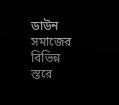ডাউন সমাজের বিভিন্ন স্তরে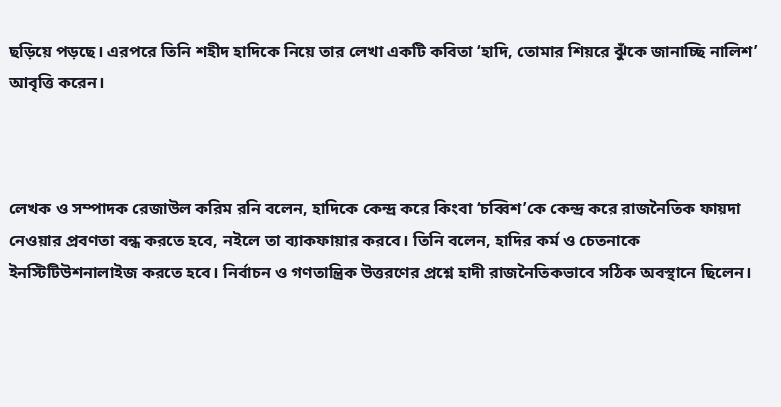ছড়িয়ে পড়ছে। এরপরে তিনি শহীদ হাদিকে নিয়ে তার লেখা একটি কবিতা ‘হাদি, তোমার শিয়রে ঝুঁকে জানাচ্ছি নালিশ’ আবৃত্তি করেন।



লেখক ও সম্পাদক রেজাউল করিম রনি বলেন, হাদিকে কেন্দ্র করে কিংবা ‘চব্বিশ’কে কেন্দ্র করে রাজনৈতিক ফায়দা নেওয়ার প্রবণতা বন্ধ করতে হবে, নইলে তা ব্যাকফায়ার করবে। তিনি বলেন, হাদির কর্ম ও চেতনাকে ইনস্টিটিউশনালাইজ করতে হবে। নির্বাচন ও গণতান্ত্রিক উত্তরণের প্রশ্নে হাদী রাজনৈতিকভাবে সঠিক অবস্থানে ছিলেন।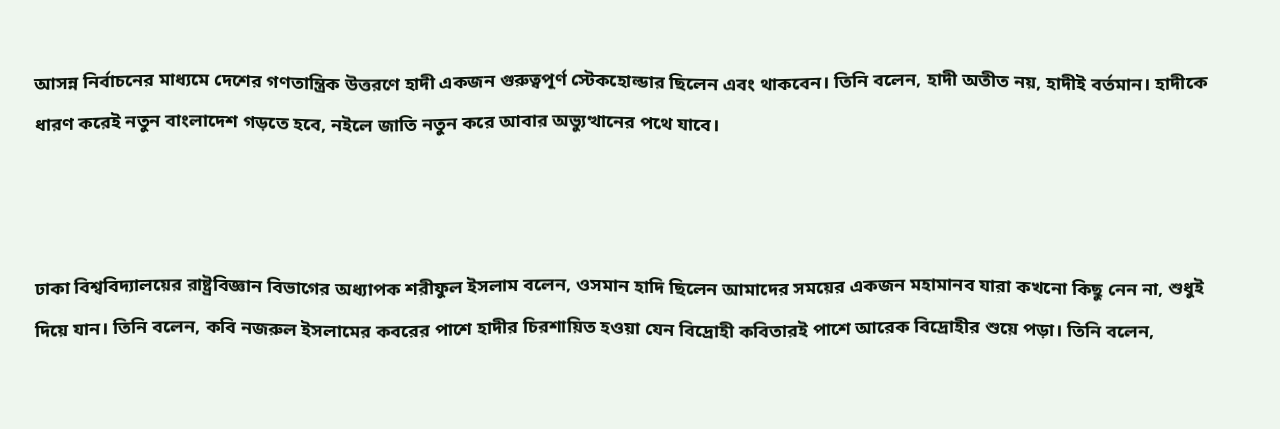আসন্ন নির্বাচনের মাধ্যমে দেশের গণতান্ত্রিক উত্তরণে হাদী একজন গুরুত্বপূর্ণ স্টেকহোল্ডার ছিলেন এবং থাকবেন। তিনি বলেন, হাদী অতীত নয়, হাদীই বর্তমান। হাদীকে ধারণ করেই নতুন বাংলাদেশ গড়তে হবে, নইলে জাতি নতুন করে আবার অভ্যুত্থানের পথে যাবে।



ঢাকা বিশ্ববিদ্যালয়ের রাষ্ট্রবিজ্ঞান বিভাগের অধ্যাপক শরীফুল ইসলাম বলেন, ওসমান হাদি ছিলেন আমাদের সময়ের একজন মহামানব যারা কখনো কিছু নেন না, শুধুই দিয়ে যান। তিনি বলেন, কবি নজরুল ইসলামের কবরের পাশে হাদীর চিরশায়িত হওয়া যেন বিদ্রোহী কবিতারই পাশে আরেক বিদ্রোহীর শুয়ে পড়া। তিনি বলেন,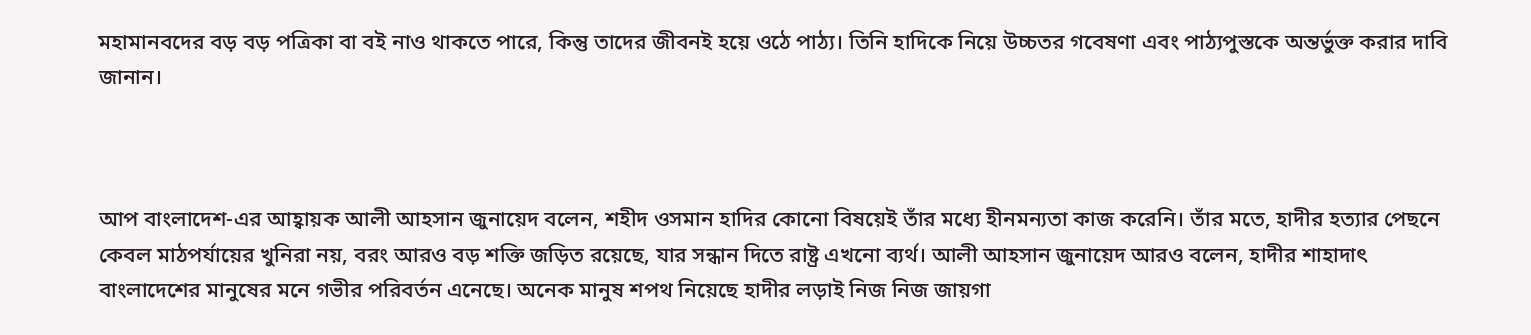মহামানবদের বড় বড় পত্রিকা বা বই নাও থাকতে পারে, কিন্তু তাদের জীবনই হয়ে ওঠে পাঠ্য। তিনি হাদিকে নিয়ে উচ্চতর গবেষণা এবং পাঠ্যপুস্তকে অন্তর্ভুক্ত করার দাবি জানান।



আপ বাংলাদেশ-এর আহ্বায়ক আলী আহসান জুনায়েদ বলেন, শহীদ ওসমান হাদির কোনো বিষয়েই তাঁর মধ্যে হীনমন্যতা কাজ করেনি। তাঁর মতে, হাদীর হত্যার পেছনে কেবল মাঠপর্যায়ের খুনিরা নয়, বরং আরও বড় শক্তি জড়িত রয়েছে, যার সন্ধান দিতে রাষ্ট্র এখনো ব্যর্থ। আলী আহসান জুনায়েদ আরও বলেন, হাদীর শাহাদাৎ বাংলাদেশের মানুষের মনে গভীর পরিবর্তন এনেছে। অনেক মানুষ শপথ নিয়েছে হাদীর লড়াই নিজ নিজ জায়গা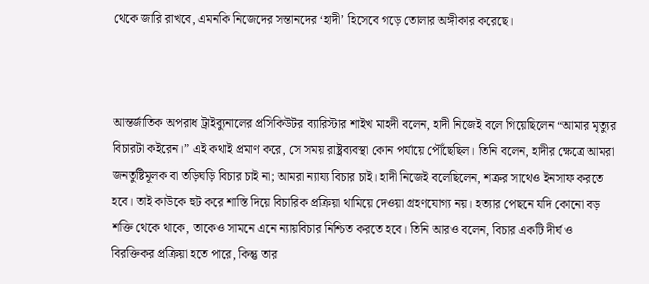থেকে জারি রাখবে, এমনকি নিজেদের সন্তানদের ‘হাদী’ হিসেবে গড়ে তোলার অঙ্গীকার করেছে।



আন্তর্জাতিক অপরাধ ট্রাইব্যুনালের প্রসিকিউটর ব্যারিস্টার শাইখ মাহদী বলেন, হাদী নিজেই বলে গিয়েছিলেন “আমার মৃত্যুর বিচারটা কইরেন।” এই কথাই প্রমাণ করে, সে সময় রাষ্ট্রব্যবস্থা কোন পর্যায়ে পৌঁছেছিল। তিনি বলেন, হাদীর ক্ষেত্রে আমরা জনতুষ্টিমূলক বা তড়িঘড়ি বিচার চাই না; আমরা ন্যায্য বিচার চাই। হাদী নিজেই বলেছিলেন, শত্রুর সাথেও ইনসাফ করতে হবে। তাই কাউকে হুট করে শাস্তি দিয়ে বিচারিক প্রক্রিয়া থামিয়ে দেওয়া গ্রহণযোগ্য নয়। হত্যার পেছনে যদি কোনো বড় শক্তি থেকে থাকে, তাকেও সামনে এনে ন্যায়বিচার নিশ্চিত করতে হবে। তিনি আরও বলেন, বিচার একটি দীর্ঘ ও বিরক্তিকর প্রক্রিয়া হতে পারে, কিন্তু তার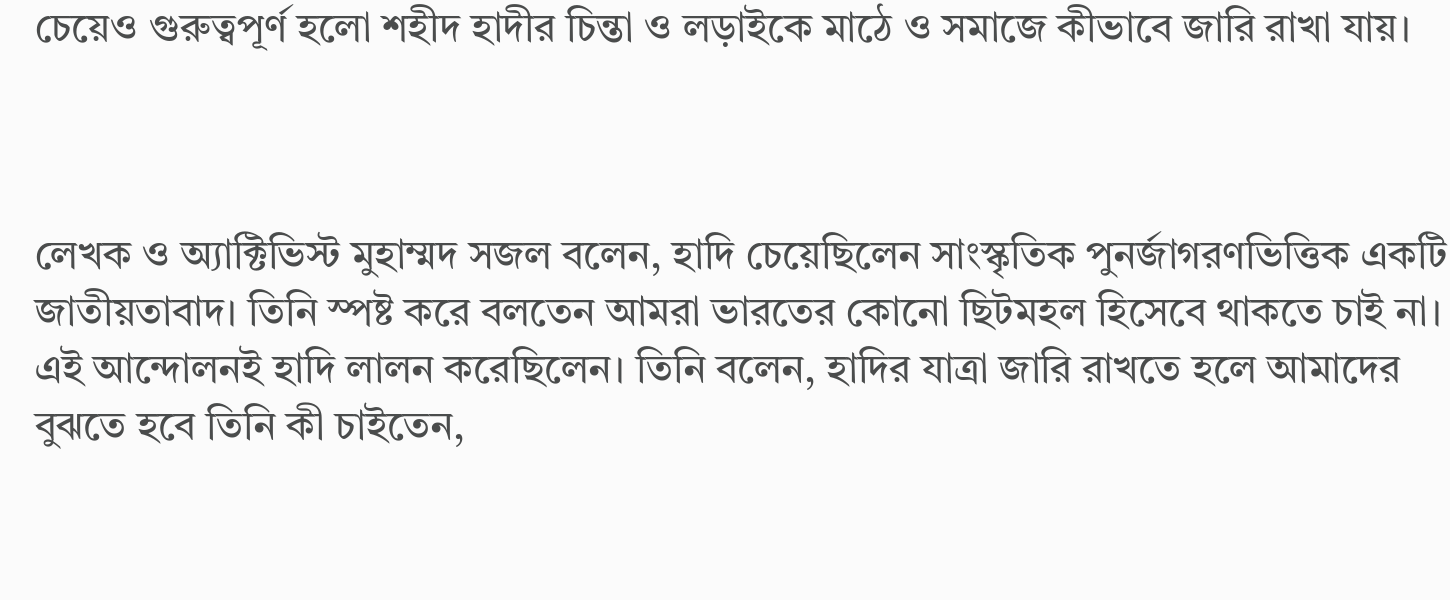চেয়েও গুরুত্বপূর্ণ হলো শহীদ হাদীর চিন্তা ও লড়াইকে মাঠে ও সমাজে কীভাবে জারি রাখা যায়।



লেখক ও অ্যাক্টিভিস্ট মুহাম্মদ সজল বলেন, হাদি চেয়েছিলেন সাংস্কৃতিক পুনর্জাগরণভিত্তিক একটি জাতীয়তাবাদ। তিনি স্পষ্ট করে বলতেন আমরা ভারতের কোনো ছিটমহল হিসেবে থাকতে চাই না। এই আন্দোলনই হাদি লালন করেছিলেন। তিনি বলেন, হাদির যাত্রা জারি রাখতে হলে আমাদের বুঝতে হবে তিনি কী চাইতেন,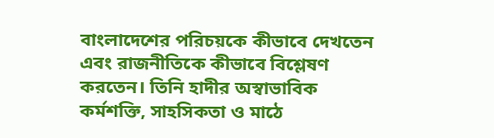বাংলাদেশের পরিচয়কে কীভাবে দেখতেন এবং রাজনীতিকে কীভাবে বিশ্লেষণ করতেন। তিনি হাদীর অস্বাভাবিক কর্মশক্তি, সাহসিকতা ও মাঠে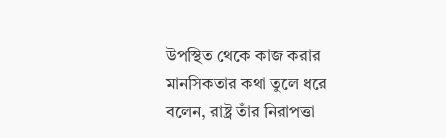উপস্থিত থেকে কাজ করার মানসিকতার কথা তুলে ধরে বলেন, রাষ্ট্র তাঁর নিরাপত্তা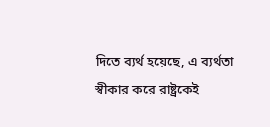দিতে ব্যর্থ হয়েছে, এ ব্যর্থতা স্বীকার করে রাষ্ট্রকেই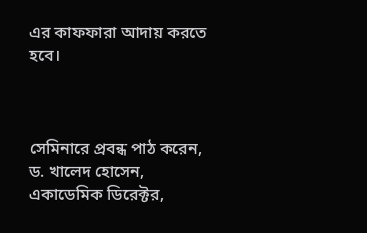এর কাফফারা আদায় করতে হবে।



সেমিনারে প্রবন্ধ পাঠ করেন, ড. খালেদ হোসেন, একাডেমিক ডিরেক্টর,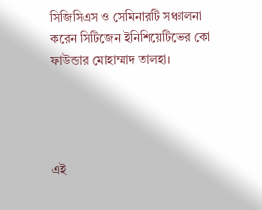সিজিসিএস ও সেমিনারটি সঞ্চালনা করেন সিটিজেন ইনিশিয়েটিভের কো ফাউন্ডার মোহাম্মাদ তালহা।




এই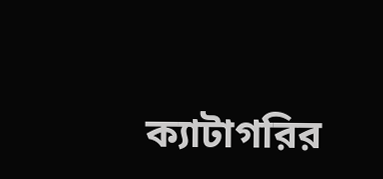ক্যাটাগরির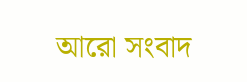আরো সংবাদ